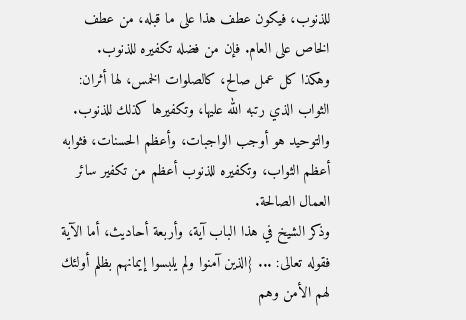للذنوب، فيكون عطف هذا على ما قبله، من عطف الخاص على العام. فإن من فضله تكفيره للذنوب.
وهكذا كل عمل صالح، كالصلوات الخمس، لها أثران: الثواب الذي رتبه الله عليها، وتكفيرها كذلك للذنوب.
والتوحيد هو أوجب الواجبات، وأعظم الحسنات، فثوابه أعظم الثواب، وتكفيره للذنوب أعظم من تكفير سائر العمال الصالحة.
وذكر الشيخ في هذا الباب آية، وأربعة أحاديث، أما الآية فقوله تعالى: ... {الذين آمنوا ولم يلبسوا إيمانهم بظلم أولئك لهم الأمن وهم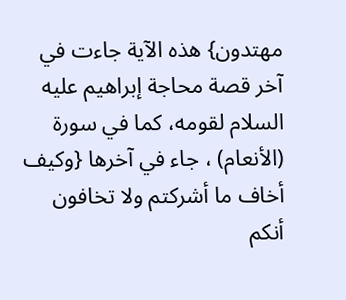مهتدون} هذه الآية جاءت في آخر قصة محاجة إبراهيم عليه السلام لقومه، كما في سورة
(الأنعام) ، جاء في آخرها {وكيف أخاف ما أشركتم ولا تخافون أنكم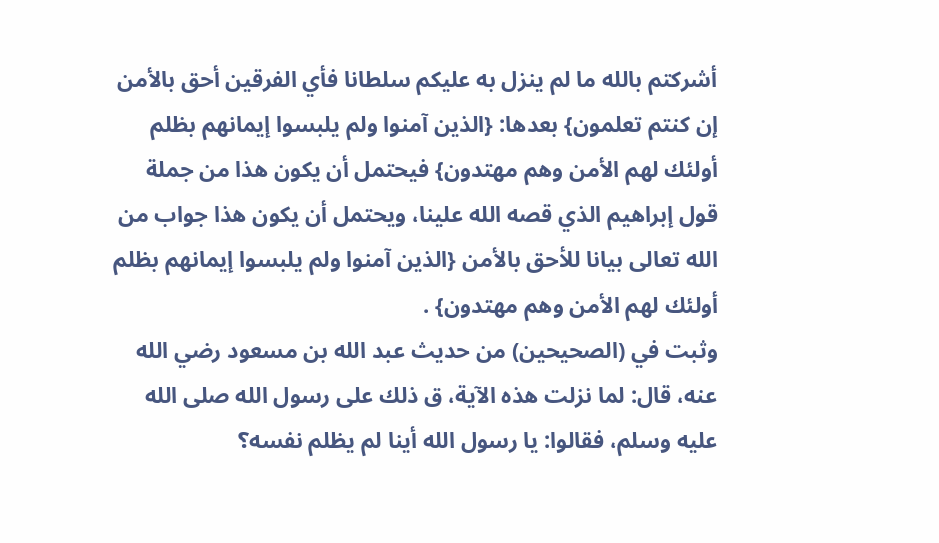أشركتم بالله ما لم ينزل به عليكم سلطانا فأي الفرقين أحق بالأمن إن كنتم تعلمون} بعدها: {الذين آمنوا ولم يلبسوا إيمانهم بظلم أولئك لهم الأمن وهم مهتدون} فيحتمل أن يكون هذا من جملة قول إبراهيم الذي قصه الله علينا، ويحتمل أن يكون هذا جواب من الله تعالى بيانا للأحق بالأمن {الذين آمنوا ولم يلبسوا إيمانهم بظلم أولئك لهم الأمن وهم مهتدون} .
وثبت في (الصحيحين) من حديث عبد الله بن مسعود رضي الله عنه، قال: لما نزلت هذه الآية، ق ذلك على رسول الله صلى الله عليه وسلم، فقالوا: يا رسول الله أينا لم يظلم نفسه؟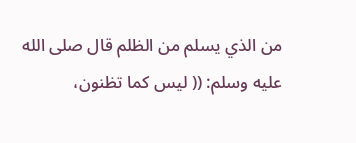من الذي يسلم من الظلم قال صلى الله عليه وسلم: (( ليس كما تظنون،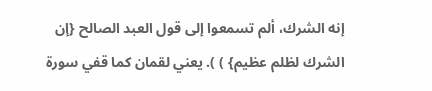إنه الشرك، ألم تسمعوا إلى قول العبد الصالح {إن الشرك لظلم عظيم} ) ). يعني لقمان كما قفي سورة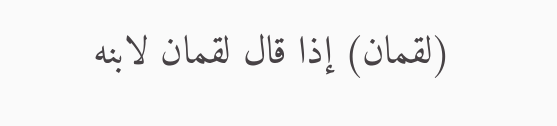(لقمان) إذا قال لقمان لابنه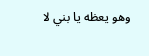وهو يعظه يا بني لا